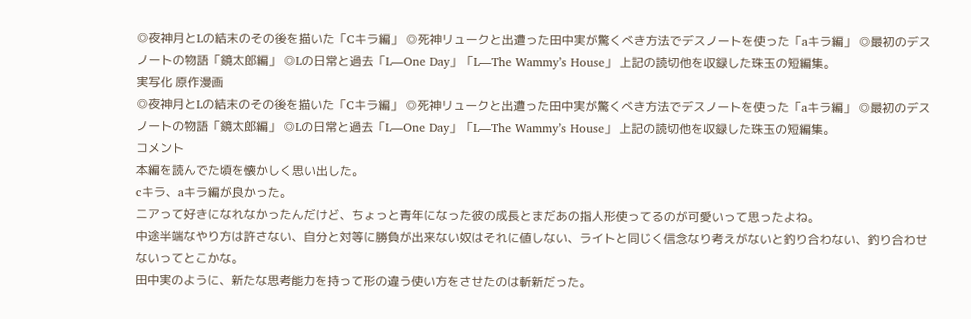◎夜神月とLの結末のその後を描いた「Cキラ編」 ◎死神リュークと出遭った田中実が驚くべき方法でデスノートを使った「aキラ編」 ◎最初のデスノートの物語「鏡太郎編」 ◎Lの日常と過去「L―One Day」「L―The Wammy’s House」 上記の読切他を収録した珠玉の短編集。
実写化 原作漫画
◎夜神月とLの結末のその後を描いた「Cキラ編」 ◎死神リュークと出遭った田中実が驚くべき方法でデスノートを使った「aキラ編」 ◎最初のデスノートの物語「鏡太郎編」 ◎Lの日常と過去「L―One Day」「L―The Wammy’s House」 上記の読切他を収録した珠玉の短編集。
コメント
本編を読んでた頃を懐かしく思い出した。
cキラ、aキラ編が良かった。
ニアって好きになれなかったんだけど、ちょっと青年になった彼の成長とまだあの指人形使ってるのが可愛いって思ったよね。
中途半端なやり方は許さない、自分と対等に勝負が出来ない奴はそれに値しない、ライトと同じく信念なり考えがないと釣り合わない、釣り合わせないってとこかな。
田中実のように、新たな思考能力を持って形の違う使い方をさせたのは斬新だった。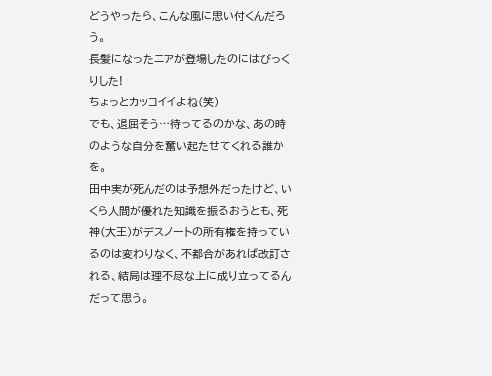どうやったら、こんな風に思い付くんだろう。
長髪になったニアが登場したのにはびっくりした!
ちょっとカッコイイよね(笑)
でも、退屈そう…待ってるのかな、あの時のような自分を奮い起たせてくれる誰かを。
田中実が死んだのは予想外だったけど、いくら人間が優れた知識を振るおうとも、死神(大王)がデスノートの所有権を持っているのは変わりなく、不都合があれば改訂される、結局は理不尽な上に成り立ってるんだって思う。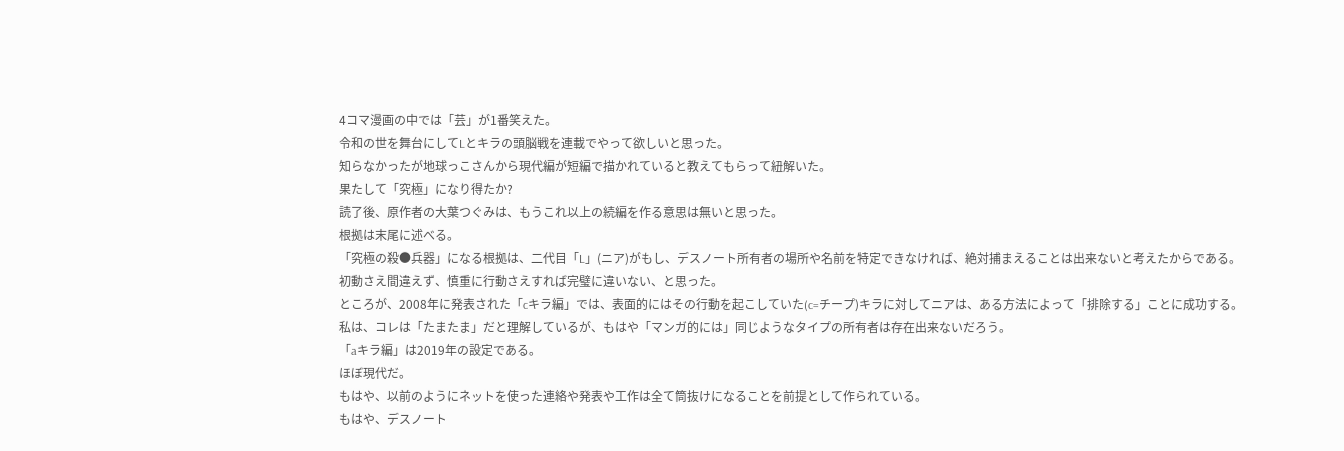4コマ漫画の中では「芸」が1番笑えた。
令和の世を舞台にしてLとキラの頭脳戦を連載でやって欲しいと思った。
知らなかったが地球っこさんから現代編が短編で描かれていると教えてもらって紐解いた。
果たして「究極」になり得たか?
読了後、原作者の大葉つぐみは、もうこれ以上の続編を作る意思は無いと思った。
根拠は末尾に述べる。
「究極の殺●兵器」になる根拠は、二代目「L」(ニア)がもし、デスノート所有者の場所や名前を特定できなければ、絶対捕まえることは出来ないと考えたからである。
初動さえ間違えず、慎重に行動さえすれば完璧に違いない、と思った。
ところが、2008年に発表された「cキラ編」では、表面的にはその行動を起こしていた(c=チープ)キラに対してニアは、ある方法によって「排除する」ことに成功する。
私は、コレは「たまたま」だと理解しているが、もはや「マンガ的には」同じようなタイプの所有者は存在出来ないだろう。
「aキラ編」は2019年の設定である。
ほぼ現代だ。
もはや、以前のようにネットを使った連絡や発表や工作は全て筒抜けになることを前提として作られている。
もはや、デスノート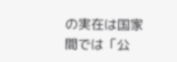の実在は国家間では「公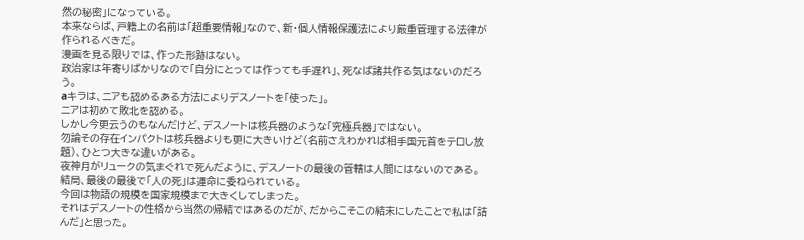然の秘密」になっている。
本来ならば、戸籍上の名前は「超重要情報」なので、新・個人情報保護法により厳重管理する法律が作られるべきだ。
漫画を見る限りでは、作った形跡はない。
政治家は年寄りばかりなので「自分にとっては作っても手遅れ」、死なば諸共作る気はないのだろう。
aキラは、ニアも認めるある方法によりデスノートを「使った」。
ニアは初めて敗北を認める。
しかし今更云うのもなんだけど、デスノートは核兵器のような「究極兵器」ではない。
勿論その存在インパクトは核兵器よりも更に大きいけど(名前さえわかれば相手国元首をテロし放題)、ひとつ大きな違いがある。
夜神月がリュークの気まぐれで死んだように、デスノートの最後の管轄は人間にはないのである。
結局、最後の最後で「人の死」は運命に委ねられている。
今回は物語の規模を国家規模まで大きくしてしまった。
それはデスノートの性格から当然の帰結ではあるのだが、だからこそこの結末にしたことで私は「詰んだ」と思った。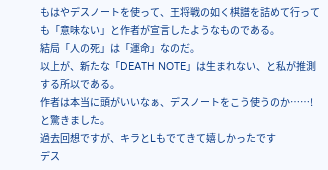もはやデスノートを使って、王将戦の如く棋譜を詰めて行っても「意味ない」と作者が宣言したようなものである。
結局「人の死」は「運命」なのだ。
以上が、新たな「DEATH NOTE」は生まれない、と私が推測する所以である。
作者は本当に頭がいいなぁ、デスノートをこう使うのか……!
と驚きました。
過去回想ですが、キラとLもでてきて嬉しかったです
デス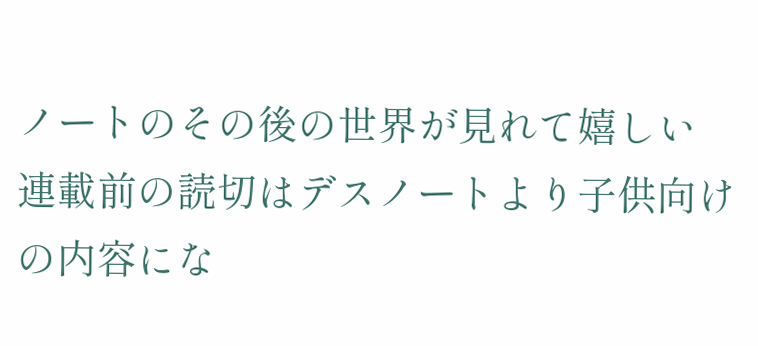ノートのその後の世界が見れて嬉しい
連載前の読切はデスノートより子供向けの内容にな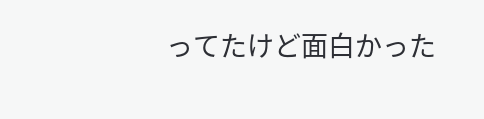ってたけど面白かった